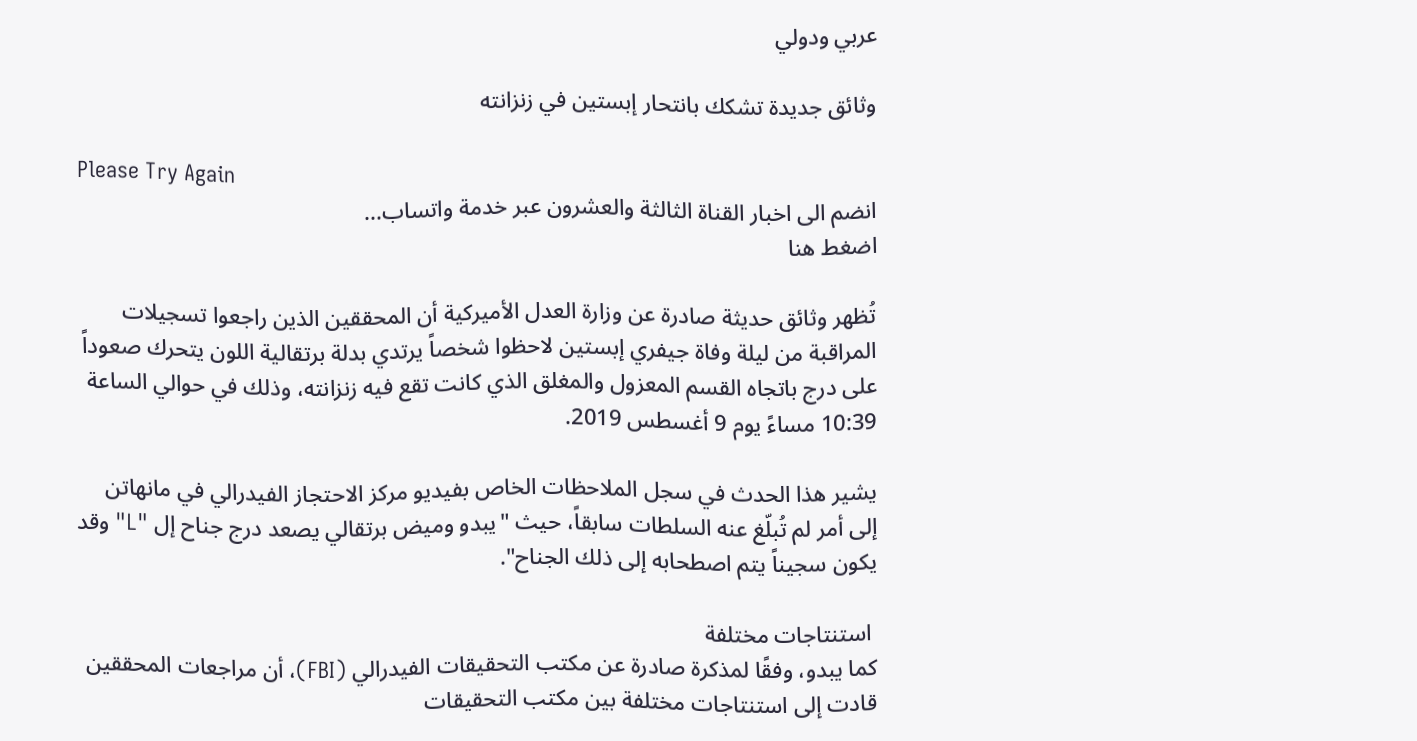عربي ودولي

وثائق جديدة تشكك بانتحار إبستين في زنزانته

Please Try Again
انضم الى اخبار القناة الثالثة والعشرون عبر خدمة واتساب...
اضغط هنا

تُظهر وثائق حديثة صادرة عن وزارة العدل الأميركية أن المحققين الذين راجعوا تسجيلات المراقبة من ليلة وفاة جيفري إبستين لاحظوا شخصاً يرتدي بدلة برتقالية اللون يتحرك صعوداً على درج باتجاه القسم المعزول والمغلق الذي كانت تقع فيه زنزانته، وذلك في حوالي الساعة 10:39 مساءً يوم 9 أغسطس 2019.

يشير هذا الحدث في سجل الملاحظات الخاص بفيديو مركز الاحتجاز الفيدرالي في مانهاتن إلى أمر لم تُبلّغ عنه السلطات سابقاً، حيث "يبدو وميض برتقالي يصعد درج جناح إل "L" وقد يكون سجيناً يتم اصطحابه إلى ذلك الجناح".

 استنتاجات مختلفة
كما يبدو، وفقًا لمذكرة صادرة عن مكتب التحقيقات الفيدرالي (FBI)، أن مراجعات المحققين قادت إلى استنتاجات مختلفة بين مكتب التحقيقات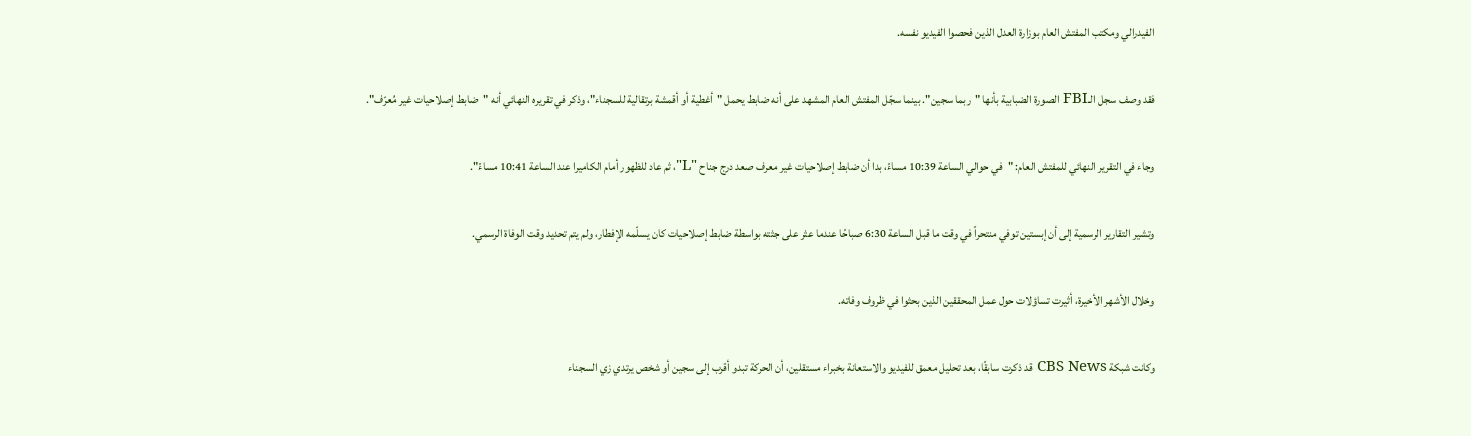الفيدرالي ومكتب المفتش العام بوزارة العدل الذين فحصوا الفيديو نفسه.

فقد وصف سجل الـFBI الصورة الضبابية بأنها "ربما سجين". بينما سجّل المفتش العام المشهد على أنه ضابط يحمل "أغطية أو أقمشة برتقالية للسجناء"، وذكر في تقريره النهائي أنه "ضابط إصلاحيات غير مُعرّف".

وجاء في التقرير النهائي للمفتش العام: "في حوالي الساعة 10:39 مساءً، بدا أن ضابط إصلاحيات غير معرف صعد درج جناح "L"، ثم عاد للظهور أمام الكاميرا عند الساعة 10:41 مساءً".

وتشير التقارير الرسمية إلى أن إبستين توفي منتحراً في وقت ما قبل الساعة 6:30 صباحًا عندما عثر على جثته بواسطة ضابط إصلاحيات كان يسلّمه الإفطار، ولم يتم تحديد وقت الوفاة الرسمي.

وخلال الأشهر الأخيرة، أثيرت تساؤلات حول عمل المحققين الذين بحثوا في ظروف وفاته.

وكانت شبكة CBS News قد ذكرت سابقًا، بعد تحليل معمق للفيديو والاستعانة بخبراء مستقلين، أن الحركة تبدو أقرب إلى سجين أو شخص يرتدي زي السجناء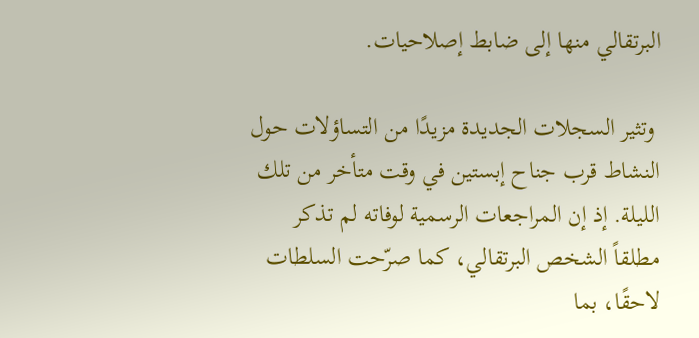البرتقالي منها إلى ضابط إصلاحيات.

 وتثير السجلات الجديدة مزيدًا من التساؤلات حول النشاط قرب جناح إبستين في وقت متأخر من تلك الليلة. إذ إن المراجعات الرسمية لوفاته لم تذكر مطلقاً الشخص البرتقالي، كما صرّحت السلطات لاحقًا، بما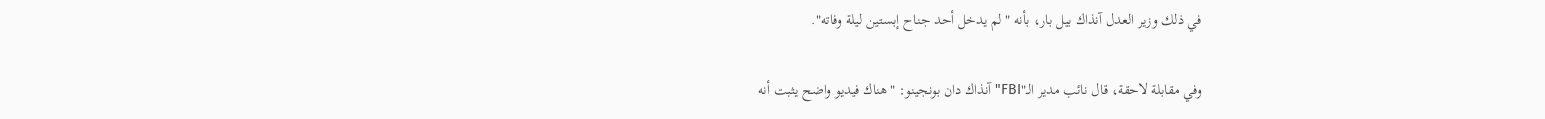في ذلك وزير العدل آنذاك بيل بار، بأنه "لم يدخل أحد جناح إبستين ليلة وفاته".

وفي مقابلة لاحقة، قال نائب مدير الـ"FBI" آنذاك دان بونجينو: "هناك فيديو واضح يثبت أنه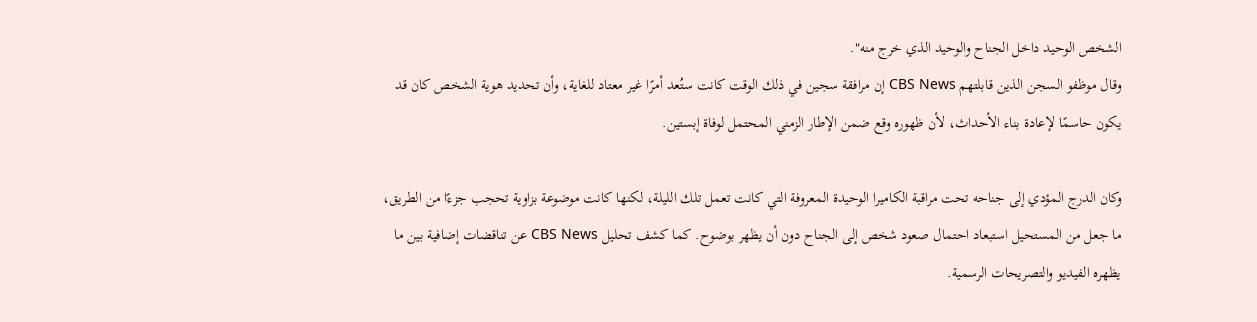الشخص الوحيد داخل الجناح والوحيد الذي خرج منه".
وقال موظفو السجن الذين قابلتهم CBS News إن مرافقة سجين في ذلك الوقت كانت ستُعد أمرًا غير معتاد للغاية، وأن تحديد هوية الشخص كان قد يكون حاسمًا لإعادة بناء الأحداث، لأن ظهوره وقع ضمن الإطار الزمني المحتمل لوفاة إبستين.

وكان الدرج المؤدي إلى جناحه تحت مراقبة الكاميرا الوحيدة المعروفة التي كانت تعمل تلك الليلة، لكنها كانت موضوعة بزاوية تحجب جزءًا من الطريق، ما جعل من المستحيل استبعاد احتمال صعود شخص إلى الجناح دون أن يظهر بوضوح. كما كشف تحليل CBS News عن تناقضات إضافية بين ما يظهره الفيديو والتصريحات الرسمية.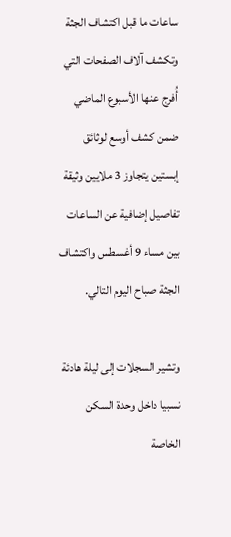ساعات ما قبل اكتشاف الجثة
وتكشف آلاف الصفحات التي أُفرج عنها الأسبوع الماضي ضمن كشف أوسع لوثائق إبستين يتجاوز 3 ملايين وثيقة تفاصيل إضافية عن الساعات بين مساء 9 أغسطس واكتشاف الجثة صباح اليوم التالي.

وتشير السجلات إلى ليلة هادئة نسبيا داخل وحدة السكن الخاصة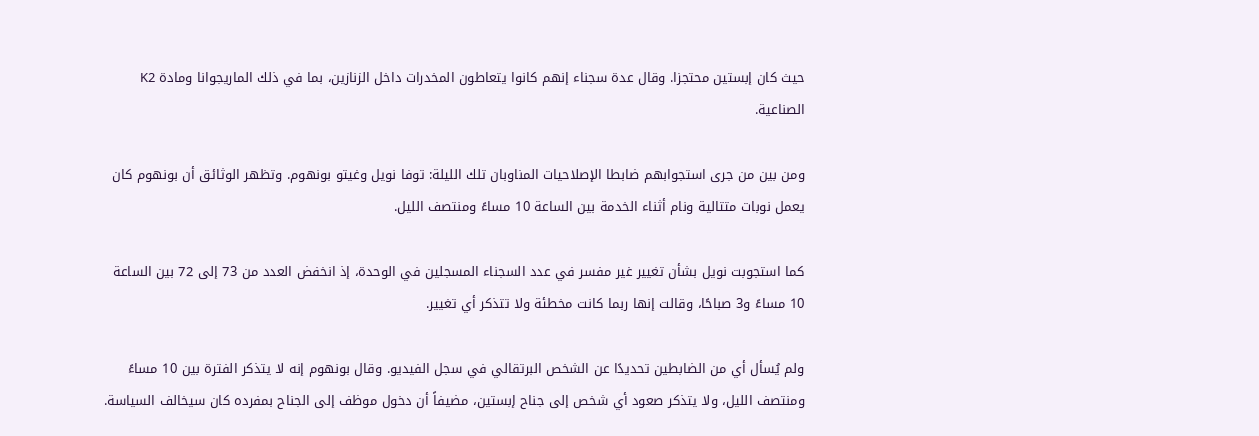حيث كان إبستين محتجزا. وقال عدة سجناء إنهم كانوا يتعاطون المخدرات داخل الزنازين، بما في ذلك الماريجوانا ومادة K2 الصناعية.

ومن بين من جرى استجوابهم ضابطا الإصلاحيات المناوبان تلك الليلة: توفا نويل وغيتو بونهوم. وتظهر الوثائق أن بونهوم كان يعمل نوبات متتالية ونام أثناء الخدمة بين الساعة 10 مساءً ومنتصف الليل.

كما استجوبت نويل بشأن تغيير غير مفسر في عدد السجناء المسجلين في الوحدة، إذ انخفض العدد من 73 إلى 72 بين الساعة 10 مساءً و3 صباحًا، وقالت إنها ربما كانت مخطئة ولا تتذكر أي تغيير.

ولم يُسأل أي من الضابطين تحديدًا عن الشخص البرتقالي في سجل الفيديو. وقال بونهوم إنه لا يتذكر الفترة بين 10 مساءً ومنتصف الليل، ولا يتذكر صعود أي شخص إلى جناح إبستين، مضيفاً أن دخول موظف إلى الجناح بمفرده كان سيخالف السياسة.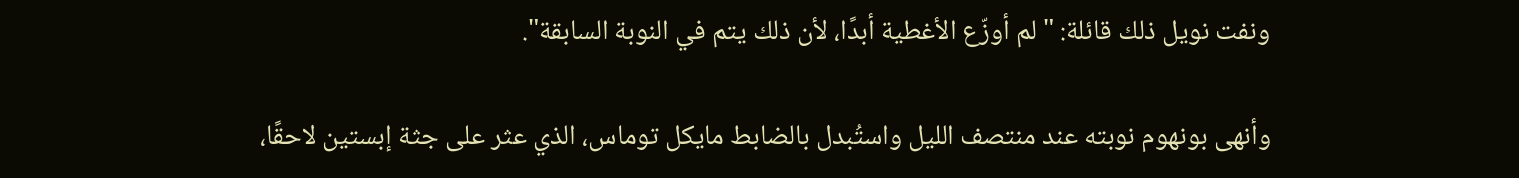ونفت نويل ذلك قائلة: "لم أوزّع الأغطية أبدًا، لأن ذلك يتم في النوبة السابقة".

وأنهى بونهوم نوبته عند منتصف الليل واستُبدل بالضابط مايكل توماس، الذي عثر على جثة إبستين لاحقًا،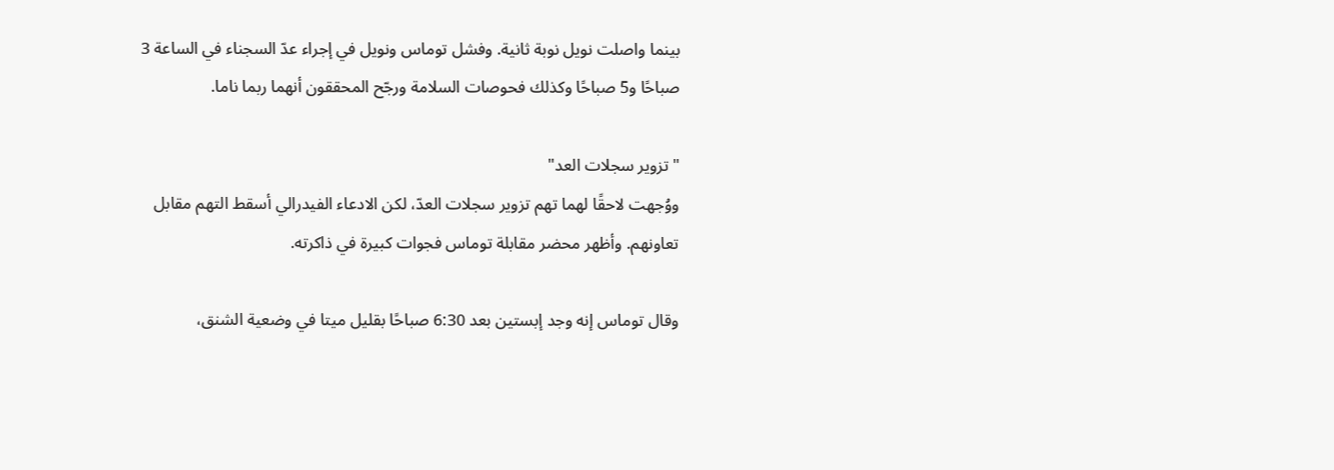بينما واصلت نويل نوبة ثانية. وفشل توماس ونويل في إجراء عدّ السجناء في الساعة 3 صباحًا و5 صباحًا وكذلك فحوصات السلامة ورجّح المحققون أنهما ربما ناما.

"تزوير سجلات العد"
ووُجهت لاحقًا لهما تهم تزوير سجلات العدّ، لكن الادعاء الفيدرالي أسقط التهم مقابل تعاونهم. وأظهر محضر مقابلة توماس فجوات كبيرة في ذاكرته.

وقال توماس إنه وجد إبستين بعد 6:30 صباحًا بقليل ميتا في وضعية الشنق،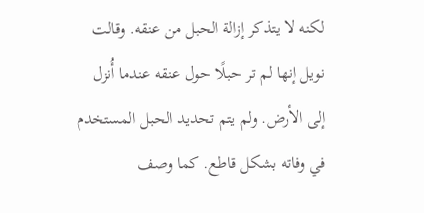لكنه لا يتذكر إزالة الحبل من عنقه. وقالت نويل إنها لم تر حبلًا حول عنقه عندما أُنزل إلى الأرض. ولم يتم تحديد الحبل المستخدم في وفاته بشكل قاطع. كما وصف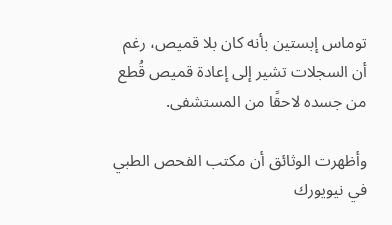توماس إبستين بأنه كان بلا قميص، رغم أن السجلات تشير إلى إعادة قميص قُطع من جسده لاحقًا من المستشفى.

وأظهرت الوثائق أن مكتب الفحص الطبي في نيويورك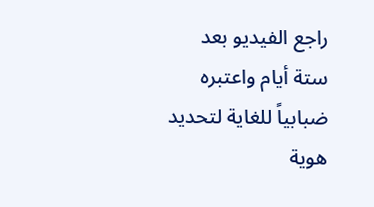راجع الفيديو بعد ستة أيام واعتبره ضبابياً للغاية لتحديد هوية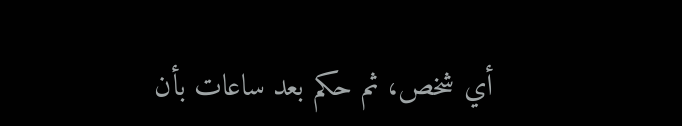أي شخص، ثم حكم بعد ساعات بأن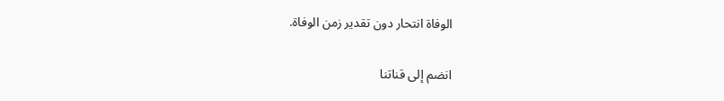الوفاة انتحار دون تقدير زمن الوفاة.

انضم إلى قناتنا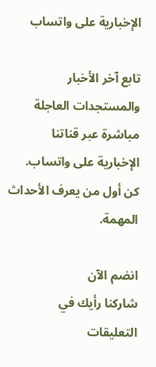الإخبارية على واتساب

تابع آخر الأخبار والمستجدات العاجلة مباشرة عبر قناتنا الإخبارية على واتساب. كن أول من يعرف الأحداث المهمة.

انضم الآن
شاركنا رأيك في التعليقات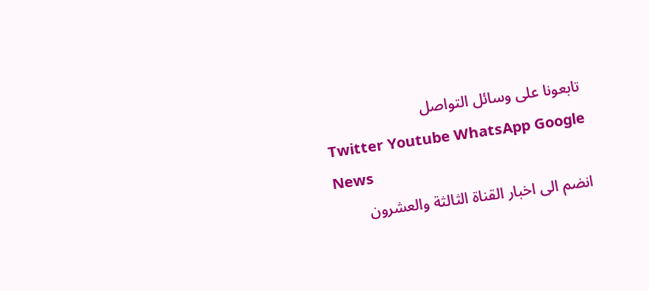تابعونا على وسائل التواصل
Twitter Youtube WhatsApp Google News
انضم الى اخبار القناة الثالثة والعشرون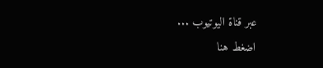عبر قناة اليوتيوب ...
اضغط هنا